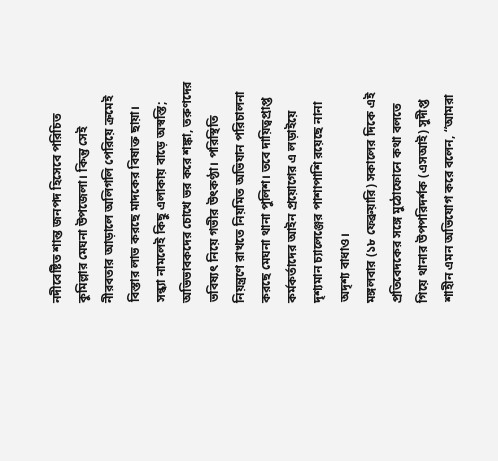নদীবেষ্টিত শান্ত জনপদ হিসেবে পরিচিত কুমিল্লার মেঘনা উপজেলা। কিন্তু সেই নীরবতার আড়ালে অলিগলি পেরিয়ে ক্রমেই বিস্তার লাভ করছে মাদকের বিষাক্ত ছায়া। সন্ধ্যা নামলেই কিছু এলাকায় বাড়ে অস্বস্তি; অভিভাবকদের চোখে ভর করে শঙ্কা, তরুণদের ভবিষ্যৎ নিয়ে গভীর উৎকণ্ঠা। পরিস্থিতি নিয়ন্ত্রণে রাখতে নিয়মিত অভিযান পরিচালনা করছে মেঘনা থানা পুলিশ। তবে দায়িত্বপ্রাপ্ত কর্মকর্তাদের আইন প্রয়োগের এ লড়াইয়ে দৃশ্যমান চ্যালেঞ্জের পাশাপাশি রয়েছে নানা অদৃশ্য বাধাও।
মঙ্গলবার (১৮ ফেব্রুয়ারি) সকালের দিকে এই প্রতিবেদকের সঙ্গে মুঠোফোনে কথা বলতে গিয়ে থানার উপপরিদর্শক (এসআই) সুদীপ্ত শাহীন এমন অভিযোগ করে বলেন, “আমরা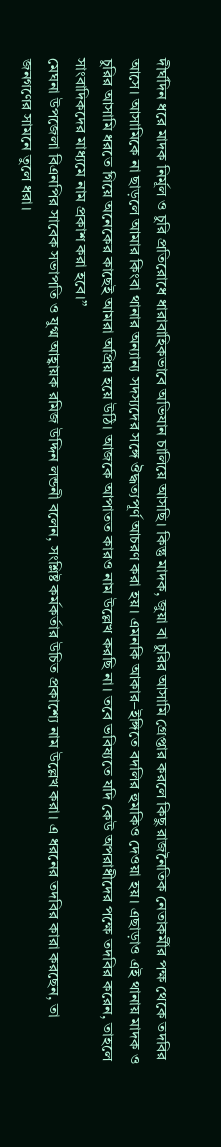দীর্ঘদিন ধরে মাদক নির্মূল ও চুরি প্রতিরোধে ধারাবাহিকভাবে অভিযান চালিয়ে আসছি। কিন্তু মাদক, জুয়া বা চুরির আসামি গ্রেপ্তার করলে কিছু রাজনৈতিক নেতাকর্মীর পক্ষ থেকে তদবির আসে। আসামিকে না ছাড়লে আমার কিংবা থানার অন্যান্য সদস্যদের সঙ্গে ঔদ্ধত্যপূর্ণ আচরণ করা হয়। এমনকি আকার–ইঙ্গিতে বদলির হুমকিও দেওয়া হয়। এছাড়াও এই থানায় মাদক ও চুরির আসামি ধরতে গিয়ে অনেকের কাছেই আমরা অপ্রিয় হয়ে উঠি। আজকে আপাতত কারও নাম উল্লেখ করছি না। তবে ভবিষ্যতে যদি কেউ অপরাধীদের পক্ষে তদবির করেন, তাহলে সাংবাদিকদের মাধ্যমে নাম প্রকাশ করা হবে।”
মেঘনা উপজেলা বিএনপির সাবেক সভাপতি ও যুগ্ম আহ্বায়ক রমিজ উদ্দিন লন্ডনী বলেন, সংশ্লিষ্ট কর্মকর্তার উচিত প্রকাশ্যে নাম উল্লেখ করা। এ ধরনের তদবির কারা করছেন, তা জনগণের সামনে তুলে ধরা।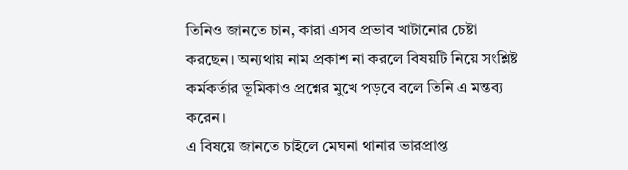তিনিও জানতে চান, কারা এসব প্রভাব খাটানোর চেষ্টা করছেন। অন্যথায় নাম প্রকাশ না করলে বিষয়টি নিয়ে সংশ্লিষ্ট কর্মকর্তার ভূমিকাও প্রশ্নের মুখে পড়বে বলে তিনি এ মন্তব্য করেন।
এ বিষয়ে জানতে চাইলে মেঘনা থানার ভারপ্রাপ্ত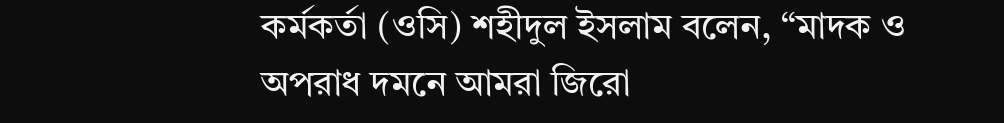কর্মকর্তা (ওসি) শহীদুল ইসলাম বলেন, “মাদক ও অপরাধ দমনে আমরা জিরো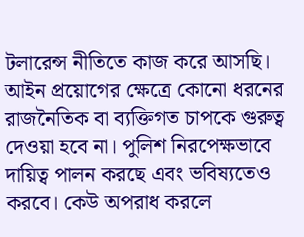টলারেন্স নীতিতে কাজ করে আসছি। আইন প্রয়োগের ক্ষেত্রে কোনো ধরনের রাজনৈতিক বা ব্যক্তিগত চাপকে গুরুত্ব দেওয়া হবে না। পুলিশ নিরপেক্ষভাবে দায়িত্ব পালন করছে এবং ভবিষ্যতেও করবে। কেউ অপরাধ করলে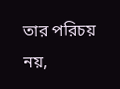তার পরিচয় নয়,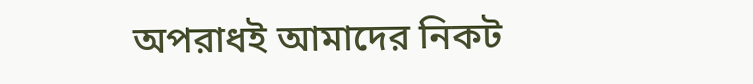অপরাধই আমাদের নিকট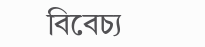বিবেচ্য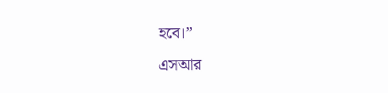হবে।”
এসআর